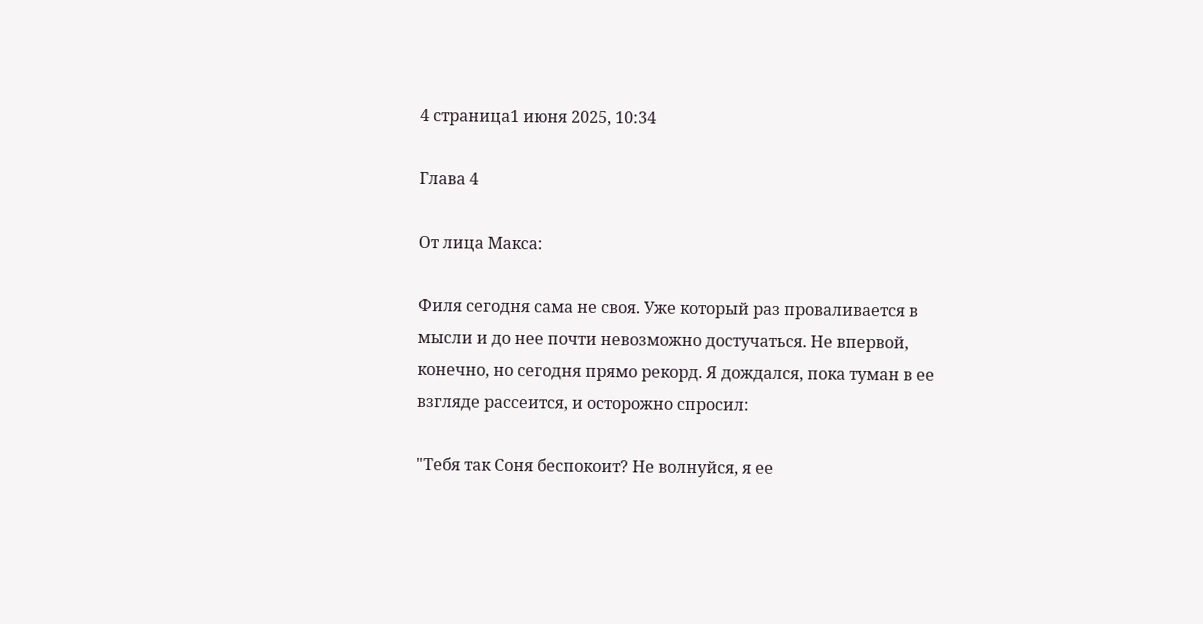4 страница1 июня 2025, 10:34

Глава 4

От лица Макса:

Филя сегодня сама не своя. Уже который раз проваливается в мысли и до нее почти невозможно достучаться. Не впервой, конечно, но сегодня прямо рекорд. Я дождался, пока туман в ее взгляде рассеится, и осторожно спросил:

"Тебя так Соня беспокоит? Не волнуйся, я ее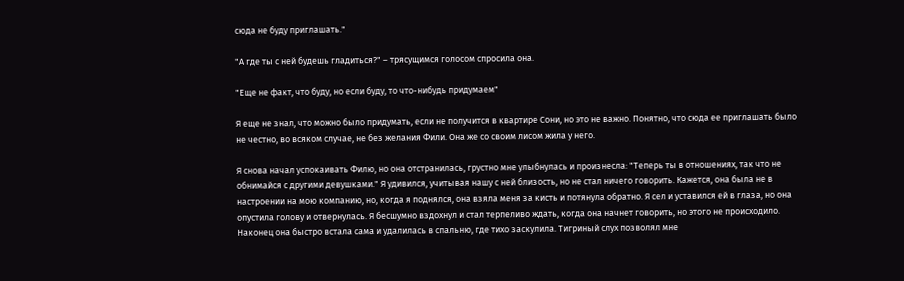сюда не буду приглашать."

"А где ты с ней будешь гладиться?" – трясущимся голосом спросила она.

"Еще не факт, что буду, но если буду, то что-нибудь придумаем"

Я еще не знал, что можно было придумать, если не получится в квартире Сони, но это не важно. Понятно, что сюда ее приглашать было не честно, во всяком случае, не без желания Фили. Она же со своим лисом жила у него.

Я снова начал успокаивать Филю, но она отстранилась, грустно мне улыбнулась и произнесла: "Теперь ты в отношениях, так что не обнимайся с другими девушками." Я удивился, учитывая нашу с ней близость, но не стал ничего говорить. Кажется, она была не в настроении на мою компанию, но, когда я поднялся, она взяла меня за кисть и потянула обратно. Я сел и уставился ей в глаза, но она опустила голову и отвернулась. Я бесшумно вздохнул и стал терпеливо ждать, когда она начнет говорить, но этого не происходило. Наконец она быстро встала сама и удалилась в спальню, где тихо заскулила. Тигриный слух позволял мне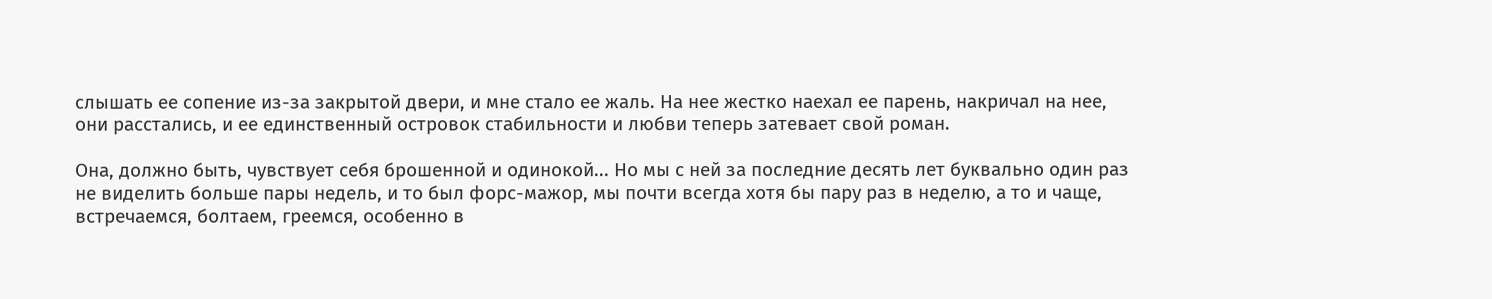слышать ее сопение из-за закрытой двери, и мне стало ее жаль. На нее жестко наехал ее парень, накричал на нее, они расстались, и ее единственный островок стабильности и любви теперь затевает свой роман.

Она, должно быть, чувствует себя брошенной и одинокой... Но мы с ней за последние десять лет буквально один раз не виделить больше пары недель, и то был форс-мажор, мы почти всегда хотя бы пару раз в неделю, а то и чаще, встречаемся, болтаем, греемся, особенно в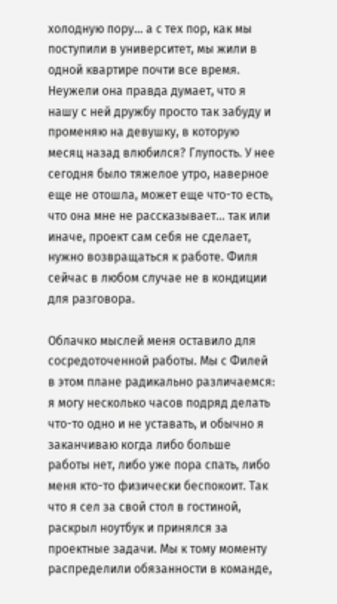холодную пору... а с тех пор, как мы поступили в университет, мы жили в одной квартире почти все время. Неужели она правда думает, что я нашу с ней дружбу просто так забуду и променяю на девушку, в которую месяц назад влюбился? Глупость. У нее сегодня было тяжелое утро, наверное еще не отошла, может еще что-то есть, что она мне не рассказывает... так или иначе, проект сам себя не сделает, нужно возвращаться к работе. Филя сейчас в любом случае не в кондиции для разговора.

Облачко мыслей меня оставило для сосредоточенной работы. Мы с Филей в этом плане радикально различаемся: я могу несколько часов подряд делать что-то одно и не уставать, и обычно я заканчиваю когда либо больше работы нет, либо уже пора спать, либо меня кто-то физически беспокоит. Так что я сел за свой стол в гостиной, раскрыл ноутбук и принялся за проектные задачи. Мы к тому моменту распределили обязанности в команде,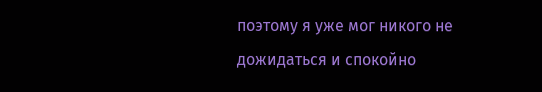поэтому я уже мог никого не дожидаться и спокойно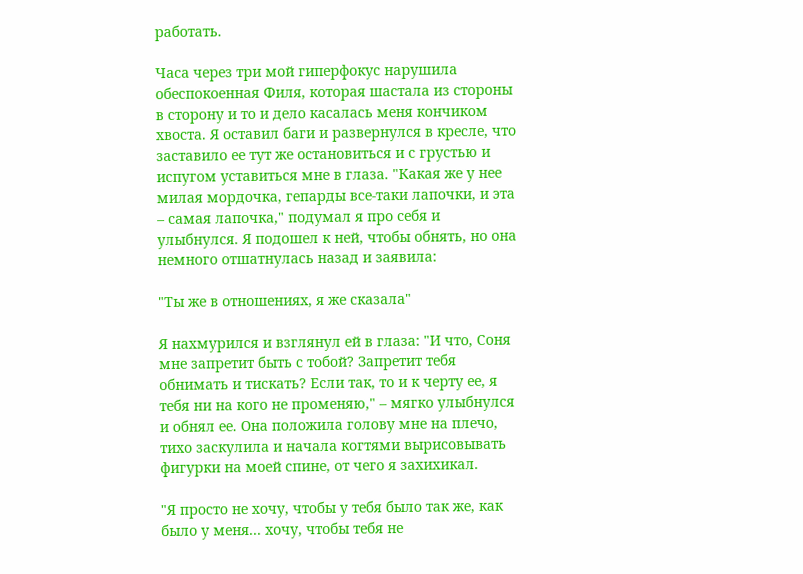работать.

Часа через три мой гиперфокус нарушила обеспокоенная Филя, которая шастала из стороны в сторону и то и дело касалась меня кончиком хвоста. Я оставил баги и развернулся в кресле, что заставило ее тут же остановиться и с грустью и испугом уставиться мне в глаза. "Какая же у нее милая мордочка, гепарды все-таки лапочки, и эта – самая лапочка," подумал я про себя и улыбнулся. Я подошел к ней, чтобы обнять, но она немного отшатнулась назад и заявила:

"Ты же в отношениях, я же сказала"

Я нахмурился и взглянул ей в глаза: "И что, Соня мне запретит быть с тобой? Запретит тебя обнимать и тискать? Если так, то и к черту ее, я тебя ни на кого не променяю," – мягко улыбнулся и обнял ее. Она положила голову мне на плечо, тихо заскулила и начала когтями вырисовывать фигурки на моей спине, от чего я захихикал.

"Я просто не хочу, чтобы у тебя было так же, как было у меня... хочу, чтобы тебя не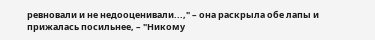ревновали и не недооценивали...," – она раскрыла обе лапы и прижалась посильнее, – "Никому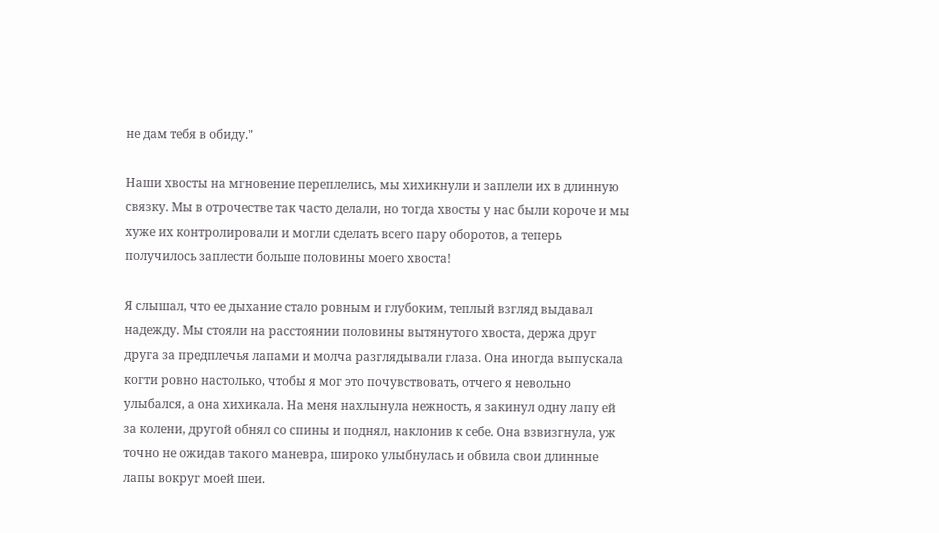не дам тебя в обиду."

Наши хвосты на мгновение переплелись, мы хихикнули и заплели их в длинную связку. Мы в отрочестве так часто делали, но тогда хвосты у нас были короче и мы хуже их контролировали и могли сделать всего пару оборотов, а теперь получилось заплести больше половины моего хвоста!

Я слышал, что ее дыхание стало ровным и глубоким, теплый взгляд выдавал надежду. Мы стояли на расстоянии половины вытянутого хвоста, держа друг друга за предплечья лапами и молча разглядывали глаза. Она иногда выпускала когти ровно настолько, чтобы я мог это почувствовать, отчего я невольно улыбался, а она хихикала. На меня нахлынула нежность, я закинул одну лапу ей за колени, другой обнял со спины и поднял, наклонив к себе. Она взвизгнула, уж точно не ожидав такого маневра, широко улыбнулась и обвила свои длинные лапы вокруг моей шеи.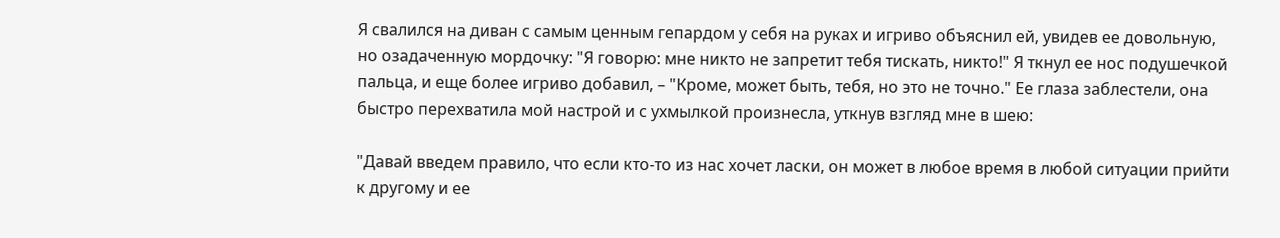Я свалился на диван с самым ценным гепардом у себя на руках и игриво объяснил ей, увидев ее довольную, но озадаченную мордочку: "Я говорю: мне никто не запретит тебя тискать, никто!" Я ткнул ее нос подушечкой пальца, и еще более игриво добавил, – "Кроме, может быть, тебя, но это не точно." Ее глаза заблестели, она быстро перехватила мой настрой и с ухмылкой произнесла, уткнув взгляд мне в шею:

"Давай введем правило, что если кто-то из нас хочет ласки, он может в любое время в любой ситуации прийти к другому и ее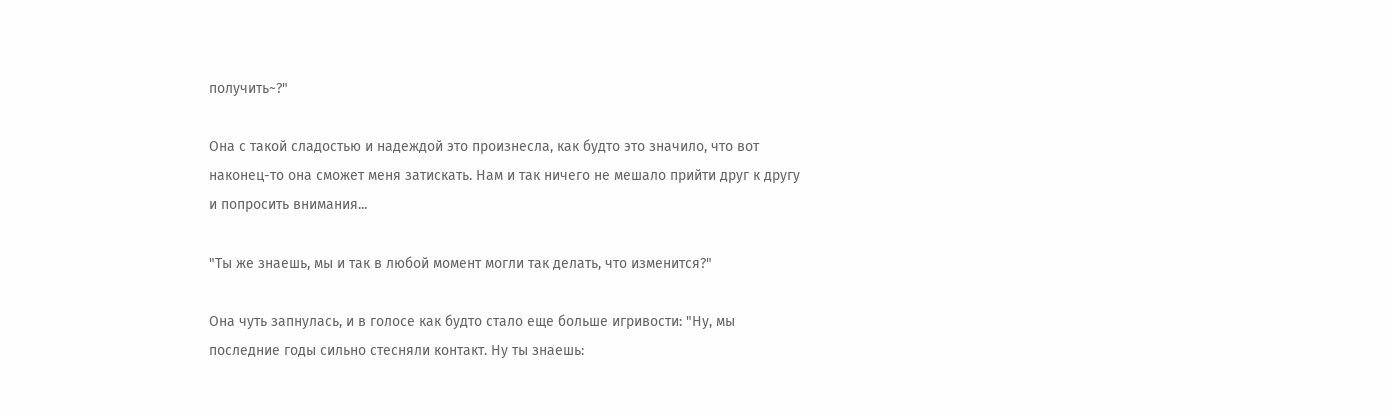получить~?"

Она с такой сладостью и надеждой это произнесла, как будто это значило, что вот наконец-то она сможет меня затискать. Нам и так ничего не мешало прийти друг к другу и попросить внимания...

"Ты же знаешь, мы и так в любой момент могли так делать, что изменится?"

Она чуть запнулась, и в голосе как будто стало еще больше игривости: "Ну, мы последние годы сильно стесняли контакт. Ну ты знаешь: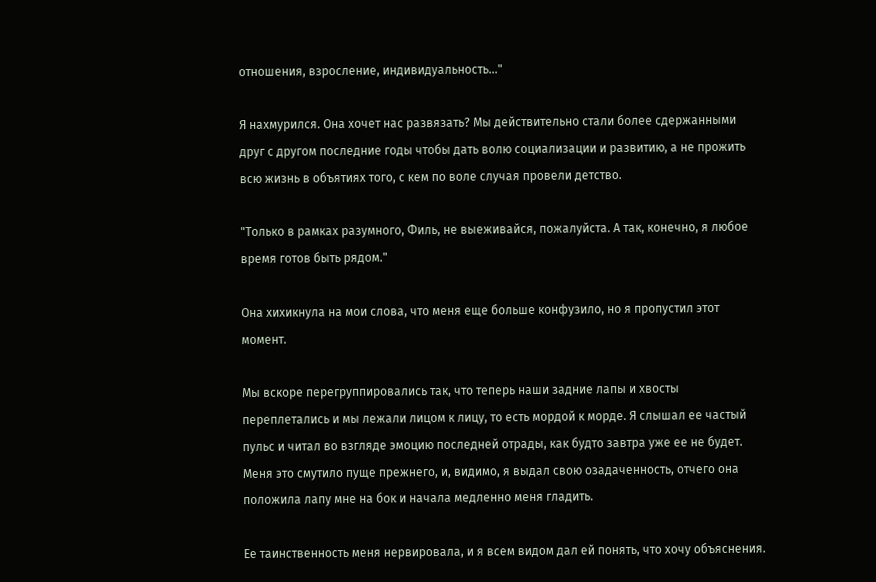отношения, взросление, индивидуальность..."

Я нахмурился. Она хочет нас развязать? Мы действительно стали более сдержанными друг с другом последние годы чтобы дать волю социализации и развитию, а не прожить всю жизнь в объятиях того, с кем по воле случая провели детство.

"Только в рамках разумного, Филь, не выеживайся, пожалуйста. А так, конечно, я любое время готов быть рядом."

Она хихикнула на мои слова, что меня еще больше конфузило, но я пропустил этот момент.

Мы вскоре перегруппировались так, что теперь наши задние лапы и хвосты переплетались и мы лежали лицом к лицу, то есть мордой к морде. Я слышал ее частый пульс и читал во взгляде эмоцию последней отрады, как будто завтра уже ее не будет. Меня это смутило пуще прежнего, и, видимо, я выдал свою озадаченность, отчего она положила лапу мне на бок и начала медленно меня гладить.

Ее таинственность меня нервировала, и я всем видом дал ей понять, что хочу объяснения.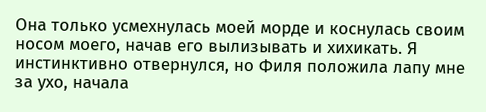Она только усмехнулась моей морде и коснулась своим носом моего, начав его вылизывать и хихикать. Я инстинктивно отвернулся, но Филя положила лапу мне за ухо, начала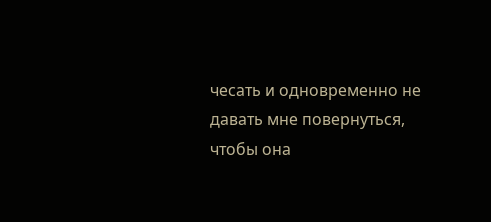чесать и одновременно не давать мне повернуться, чтобы она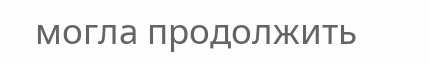могла продолжить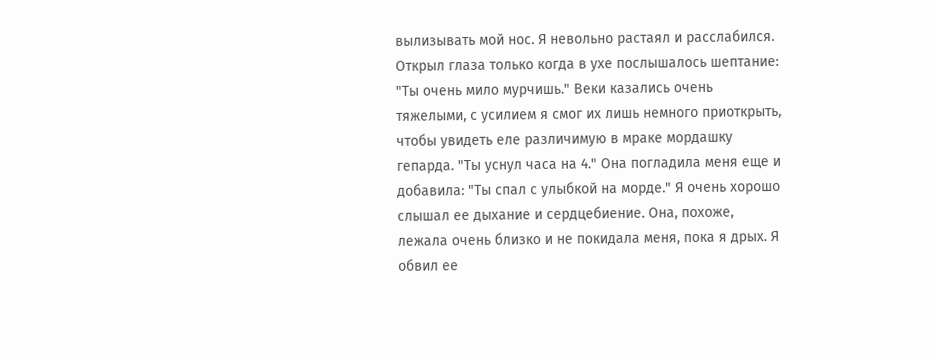вылизывать мой нос. Я невольно растаял и расслабился. Открыл глаза только когда в ухе послышалось шептание: "Ты очень мило мурчишь." Веки казались очень тяжелыми, с усилием я смог их лишь немного приоткрыть, чтобы увидеть еле различимую в мраке мордашку гепарда. "Ты уснул часа на 4." Она погладила меня еще и добавила: "Ты спал с улыбкой на морде." Я очень хорошо слышал ее дыхание и сердцебиение. Она, похоже, лежала очень близко и не покидала меня, пока я дрых. Я обвил ее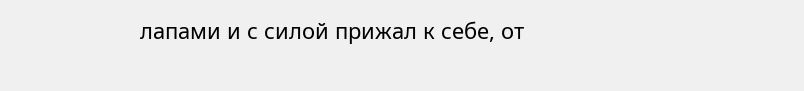лапами и с силой прижал к себе, от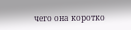чего она коротко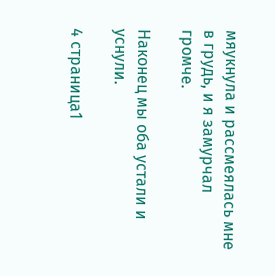мяукнула и рассмеялась мне в грудь, и я замурчал громче.

Наконец мы оба устали и уснули.

4 страница1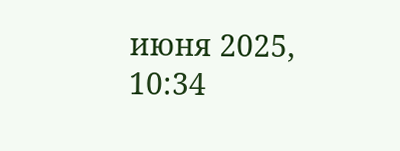июня 2025, 10:34